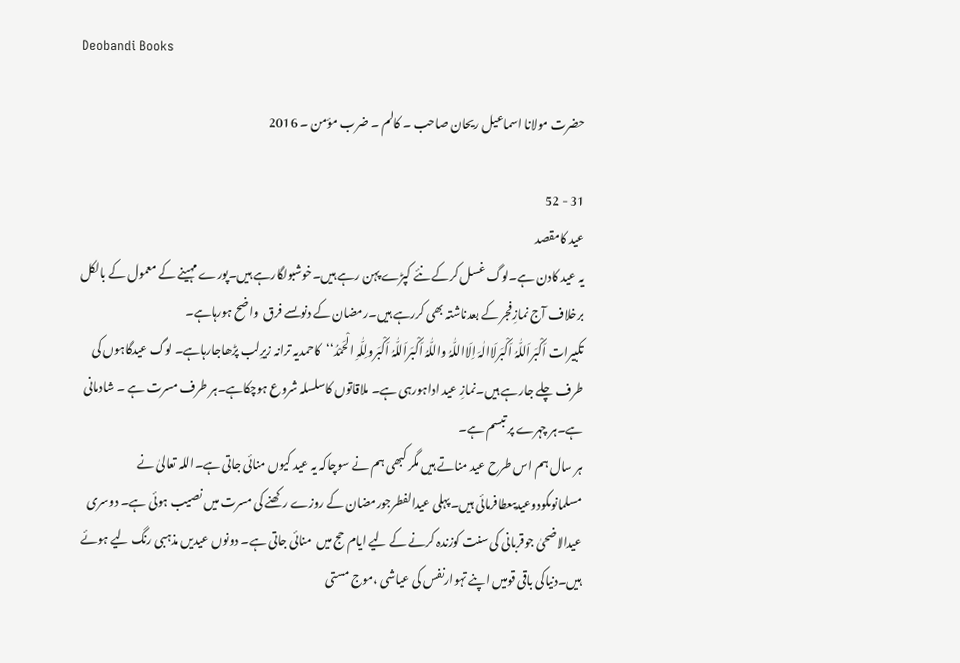Deobandi Books

حضرت مولانا اسماعیل ریحان صاحب ۔ کالم ۔ ضرب مؤمن ۔ 2016

31 - 52
عید کامقصد
یہ عید کادن ہے۔لوگ غسل کرکے نئے کپڑے پہن رہے ہیں۔خوشبولگارہے ہیں۔پورے مہینے کے معمول کے بالکل برخلاف آج نمازِفجر کے بعدناشتہ بھی کررہے ہیں۔رمضان کے دنوںسے فرق  واضح ہورہاہے۔
تکبیرات اَکْبَراَللّٰہُ اَکْبَرلَاالٰہَ اِلَااللّٰہُ واللّٰہُ اَکْبَراَللّٰہُ اَکْبَرولِلّٰہِ الْحَمْدُ‘‘کاحمدیہ ترانہ زیرِلب پڑھاجارہاہے۔ لوگ عیدگاہوں کی طرف چلے جارہے ہیں۔نمازِ عید اداہورہی ہے۔ ملاقاتوں کاسلسلہ شروع ہوچکاہے۔ہر طرف مسرت ہے ۔ شادمانی ہے۔ہر چہرے پر تبسم ہے۔
ہر سال ہم اس طرح عید مناتے ہیں مگر کبھی ہم نے سوچاکہ یہ عید کیوں منائی جاتی ہے۔اللہ تعالیٰ نے مسلمانوںکودوعیدیںعطافرمائی ہیں۔پہلی عیدالفطرجورمضان کے روزے رکھنے کی مسرت میں نصیب ہوئی ہے۔ دوسری عیدالاضحیٰ جوقربانی کی سنت کوزندہ کرنے کے لیے ایام حج میں  منائی جاتی ہے۔ دونوں عیدیں مذہبی رنگ لیے ہوئے ہیں۔دنیاکی باقی قومیں اپنے تہوارنفس کی عیاشی ،موج مستی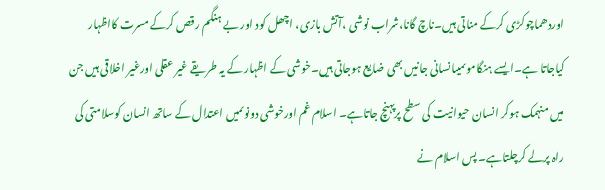اوردھماچوکڑی کرکے مناتی ہیں۔ناچ گانا،شراب نوشی ،آتش بازی، اچھل کود اور بے ہنگم رقص کرکے مسرت کااظہار کیاجاتا ہے۔ایسے ہنگاموںمیںانسانی جانیں بھی ضایع ہوجاتی ہیں۔خوشی کے اظہار کے یہ طریقے غیر عقلی اورغیر اخلاقی ہیں جن میں منہمک ہوکر انسان حیوانیت کی سطح پرپہنچ جاتاہے۔ اسلام غم اورخوشی دونوںمیں اعتدال کے ساتھ انسان کوسلامتی کی راہ پرلے کرچلتاہے۔ پس اسلام نے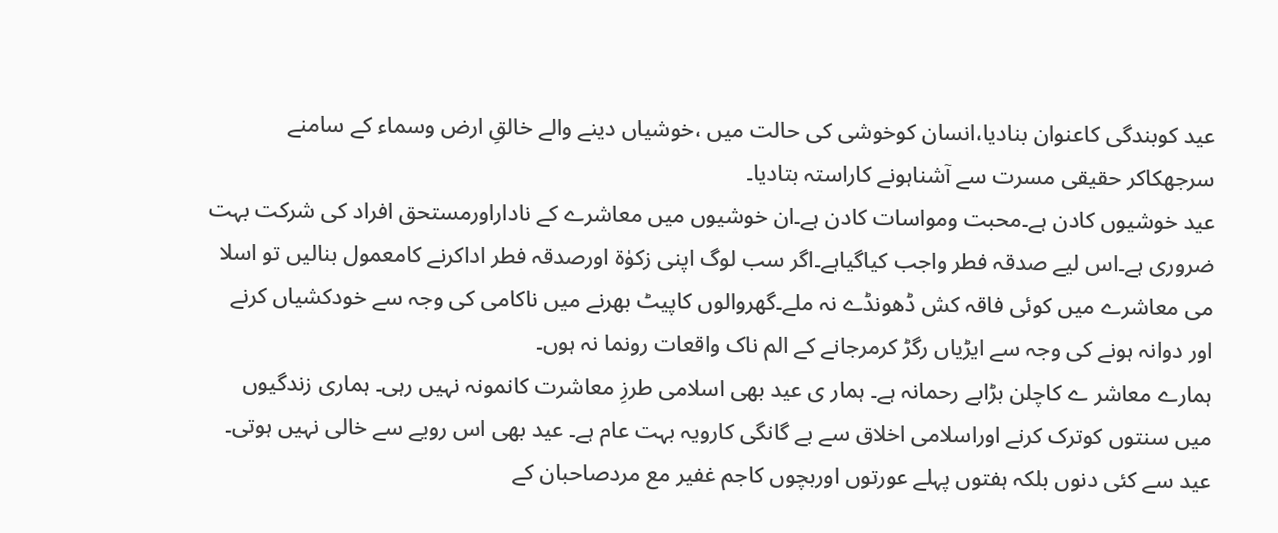عید کوبندگی کاعنوان بنادیا،انسان کوخوشی کی حالت میں ،خوشیاں دینے والے خالقِ ارض وسماء کے سامنے سرجھکاکر حقیقی مسرت سے آشناہونے کاراستہ بتادیا۔
عید خوشیوں کادن ہے۔محبت ومواسات کادن ہے۔ان خوشیوں میں معاشرے کے ناداراورمستحق افراد کی شرکت بہت ضروری ہے۔اس لیے صدقہ فطر واجب کیاگیاہے۔اگر سب لوگ اپنی زکوٰۃ اورصدقہ فطر اداکرنے کامعمول بنالیں تو اسلا می معاشرے میں کوئی فاقہ کش ڈھونڈے نہ ملے۔گھروالوں کاپیٹ بھرنے میں ناکامی کی وجہ سے خودکشیاں کرنے اور دوانہ ہونے کی وجہ سے ایڑیاں رگڑ کرمرجانے کے الم ناک واقعات رونما نہ ہوں۔
ہمارے معاشر ے کاچلن بڑابے رحمانہ ہے۔ ہمار ی عید بھی اسلامی طرزِ معاشرت کانمونہ نہیں رہی۔ ہماری زندگیوں میں سنتوں کوترک کرنے اوراسلامی اخلاق سے بے گانگی کارویہ بہت عام ہے۔ عید بھی اس رویے سے خالی نہیں ہوتی۔
عید سے کئی دنوں بلکہ ہفتوں پہلے عورتوں اوربچوں کاجم غفیر مع مردصاحبان کے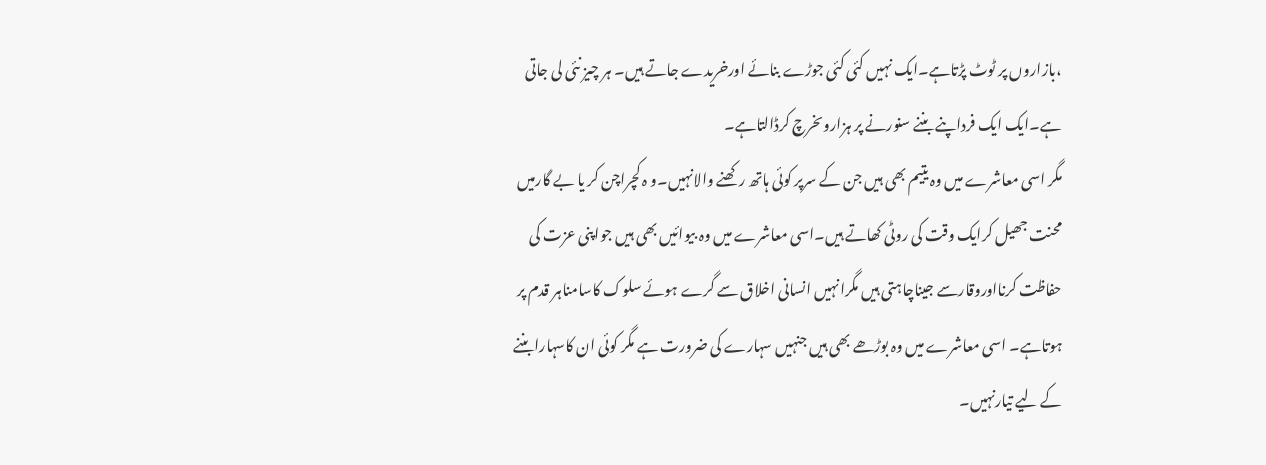،بازاروں پر ٹوٹ پڑتاہے۔ایک نہیں کئی کئی جوڑے بنائے اورخریدے جاتے ہیں۔ ہر چیز نئی لی جاتی ہے۔ایک ایک فرداپنے بننے سنورنے پر ہزاروںخرچ کرڈالتاہے۔
مگر اسی معاشرے میں وہ یتیم بھی ہیں جن کے سرپر کوئی ہاتھ رکھنے والانہیں۔و ہ کچراچن کر یا بے گارمیں محنت جھیل کرایک وقت کی روٹی کھاتے ہیں۔اسی معاشرے میں وہ بیوائیں بھی ہیں جواپنی عزت کی حفاظت کرنااوروقارسے جیناچاہتی ہیں مگرانہیں انسانی اخلاق سے گرے ہوئے سلوک کاسامناہر قدم پر ہوتاہے۔ اسی معاشرے میں وہ بوڑھے بھی ہیں جنہیں سہارے کی ضرورت ہے مگر کوئی ان کاسہارابننے کے لیے تیارنہیں۔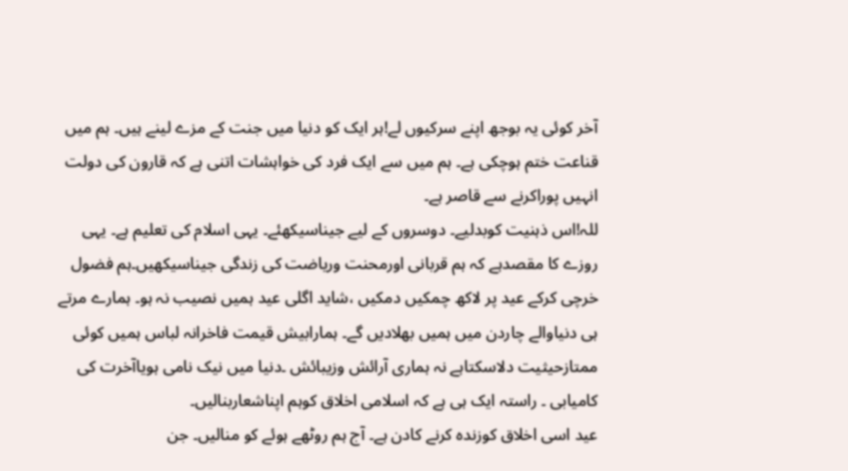آخر کوئی یہ بوجھ اپنے سرکیوں لے!ہر ایک کو دنیا میں جنت کے مزے لینے ہیں۔ ہم میں قناعت ختم ہوچکی ہے۔ ہم میں سے ایک فرد کی خواہشات اتنی ہے کہ قارون کی دولت انہیں پوراکرنے سے قاصر ہے۔
للہ!اس ذہنیت کوبدلیے۔ دوسروں کے لیے جیناسیکھئے۔ یہی اسلام کی تعلیم ہے۔ یہی روزے کا مقصدہے کہ ہم قربانی اورمحنت وریاضت کی زندگی جیناسیکھیں۔ہم فضول خرچی کرکے عید پر لاکھ چمکیں دمکیں ،شاید اگلی عید ہمیں نصیب نہ ہو۔ ہمارے مرتے ہی دنیاوالے چاردن میں ہمیں بھلادیں گے۔ ہمارابیش قیمت فاخرانہ لباس ہمیں کوئی ممتازحیثیت دلاسکتاہے نہ ہماری آرائش وزیبائش ۔دنیا میں نیک نامی ہویاآخرت کی کامیابی ۔ راستہ ایک ہی ہے کہ اسلامی اخلاق کوہم اپناشعاربنالیں۔
عید اسی اخلاق کوزندہ کرنے کادن ہے۔ آج ہم روٹھے ہوئے کو منالیں۔ جن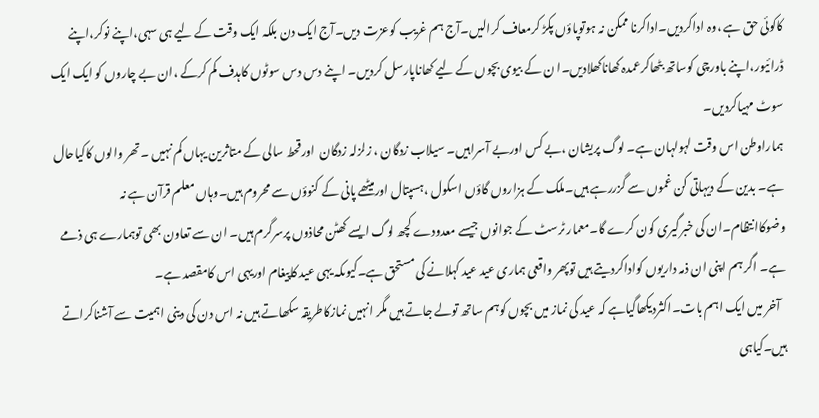کاکوئی حق ہے ،وہ اداکردیں۔اداکرنا ممکن نہ ہوتوپاؤں پکڑ کرمعاف کرالیں۔آج ہم غریب کوعزت دیں۔آج ایک دن بلکہ ایک وقت کے لیے ہی سہی،اپنے نوکر،اپنے ڈرائیور،اپنے باورچی کوساتھ بٹھاکرعمدہ کھاناکھلادیں۔ا ن کے بیوی بچوں کے لیے کھاناپارسل کردیں۔ اپنے دس دس سوٹوں کاہدف کم کرکے ،ان بے چاروں کو ایک ایک سوٹ مہیاکردیں۔
ہماراوطن اس وقت لہولہان ہے۔ لوگ پریشان ،بے کس اوربے آسراہیں۔ سیلاب زدگان ، زلزلہ زدگان  اورقحط سالی کے متاثرین یہاں کم نہیں ۔تھر والوں کاکیاحال ہے۔ بدین کے دیہاتی کن غموں سے گزررہے ہیں۔ملک کے ہزاروں گاؤں اسکول ،ہسپتال اورمیٹھے پانی کے کنوؤں سے محروم ہیں۔وہاں معلم قرآن ہے نہ وضوکاانتظام۔ان کی خبرگیری کون کرے گا۔معمار ٹرسٹ کے جوانوں جیسے معدودے کچھ لوگ ایسے کھٹن محاذوں پرسرگرم ہیں۔ ان سے تعاون بھی توہمارے ہی ذمے ہے۔ اگر ہم اپنی ان ذمہ داریوں کواداکردیتے ہیں توپھر واقعی ہماری عید عید کہلانے کی مستحق ہے۔کیوںکہ یہی عید کاپیغام اوریہی اس کامقصد ہے۔
  آخر میں ایک اہم بات۔اکثردیکھاگیاہے کہ عید کی نماز میں بچوں کوہم ساتھ تولے جاتے ہیں مگر انہیں نمازکاطریقہ سکھاتے ہیں نہ اس دن کی دینی اہمیت سے آشناکراتے ہیں۔کیاہی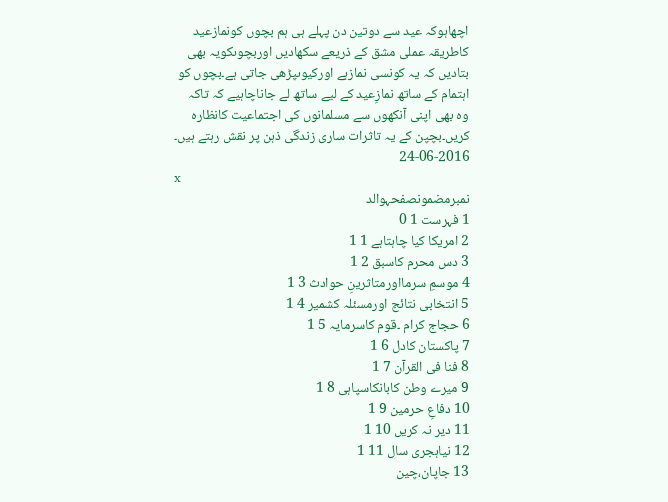اچھاہوکہ عید سے دوتین دن پہلے ہی ہم بچوں کونمازعید کاطریقہ عملی مشق کے ذریعے سکھادیں اوربچوںکویہ بھی بتادیں کہ یہ کونسی نمازہے اورکیوںپڑھی جاتی ہے۔بچوں کو اہتمام کے ساتھ نمازِعید کے لیے ساتھ لے جاناچاہیے کہ تاکہ  وہ بھی اپنی آنکھوں سے مسلمانوں کی اجتماعیت کانظارہ کریں۔بچپن کے یہ تاثرات ساری زندگی ذہن پر نقش رہتے ہیں۔
24-06-2016
x
نمبرمضمونصفحہوالد
1 فہرست 1 0
2 امریکا کیا چاہتاہے 1 1
3 دس محرم کاسبق 2 1
4 موسمِ سرمااورمتاثرینِ حوادث 3 1
5 انتخابی نتائج اورمسئلہ کشمیر 4 1
6 حجاج کرام ۔قوم کاسرمایہ 5 1
7 پاکستان کادل 6 1
8 فنا فی القرآن 7 1
9 میرے وطن کابانکاسپاہی 8 1
10 دفاعِ حرمین 9 1
11 دیر نہ کریں 10 1
12 نیاہجری سال 11 1
13 جاپان،چین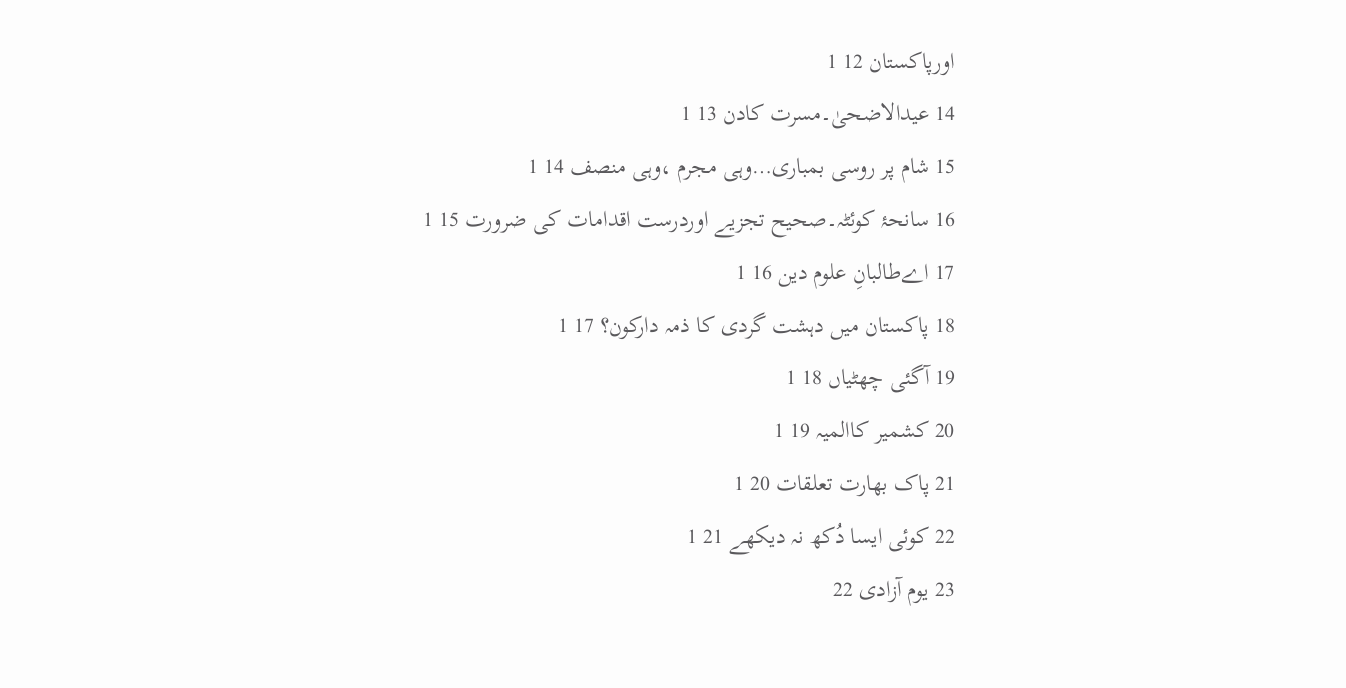اورپاکستان 12 1
14 عیدالاضحیٰ۔مسرت کادن 13 1
15 شام پر روسی بمباری…وہی مجرم ،وہی منصف 14 1
16 سانحۂ کوئٹہ۔صحیح تجزیے اوردرست اقدامات کی ضرورت 15 1
17 اےطالبانِ علوم دین 16 1
18 پاکستان میں دہشت گردی کا ذمہ دارکون؟ 17 1
19 آگئی چھٹیاں 18 1
20 کشمیر کاالمیہ 19 1
21 پاک بھارت تعلقات 20 1
22 کوئی ایسا دُکھ نہ دیکھے 21 1
23 یوم آزادی 22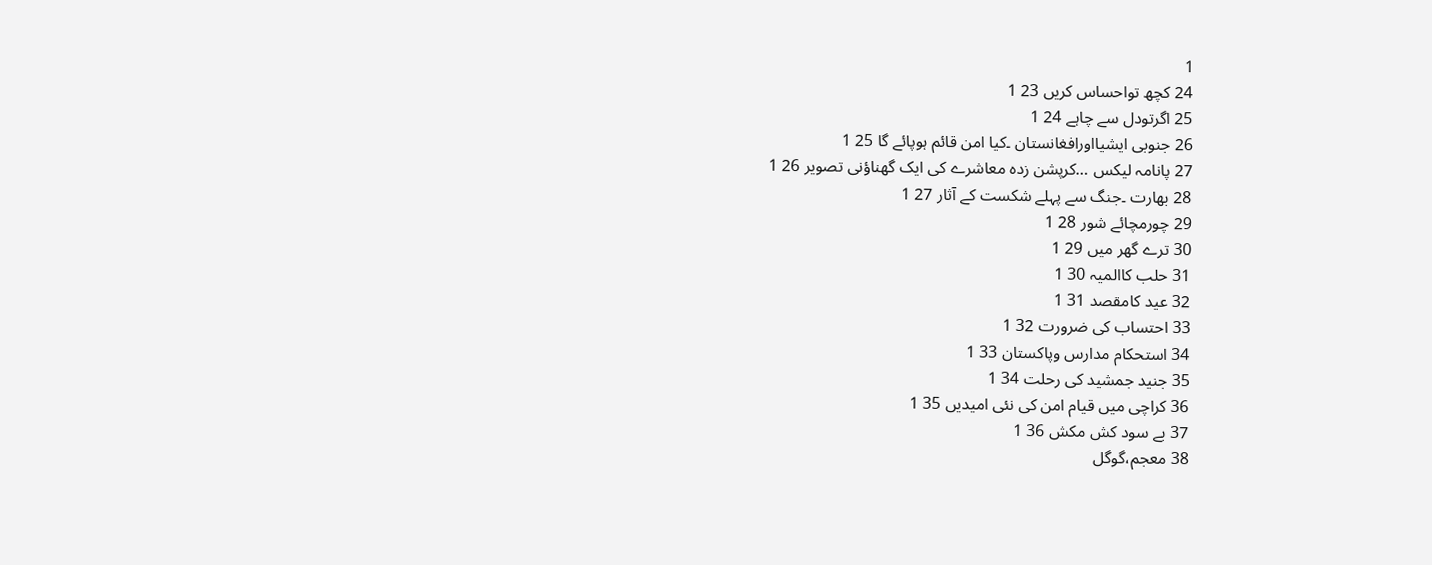1
24 کچھ تواحساس کریں 23 1
25 اگرتودل سے چاہے 24 1
26 جنوبی ایشیااورافغانستان ۔کیا امن قائم ہوپائے گا 25 1
27 پانامہ لیکس …کرپشن زدہ معاشرے کی ایک گھناؤنی تصویر 26 1
28 بھارت ۔جنگ سے پہلے شکست کے آثار 27 1
29 چورمچائے شور 28 1
30 ترے گھر میں 29 1
31 حلب کاالمیہ 30 1
32 عید کامقصد 31 1
33 احتساب کی ضرورت 32 1
34 استحکام مدارس وپاکستان 33 1
35 جنید جمشید کی رحلت 34 1
36 کراچی میں قیام امن کی نئی امیدیں 35 1
37 بے سود کش مکش 36 1
38 معجم،گوگل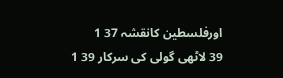اورفلسطین کانقشہ 37 1
39 لاٹھی گولی کی سرکار 39 1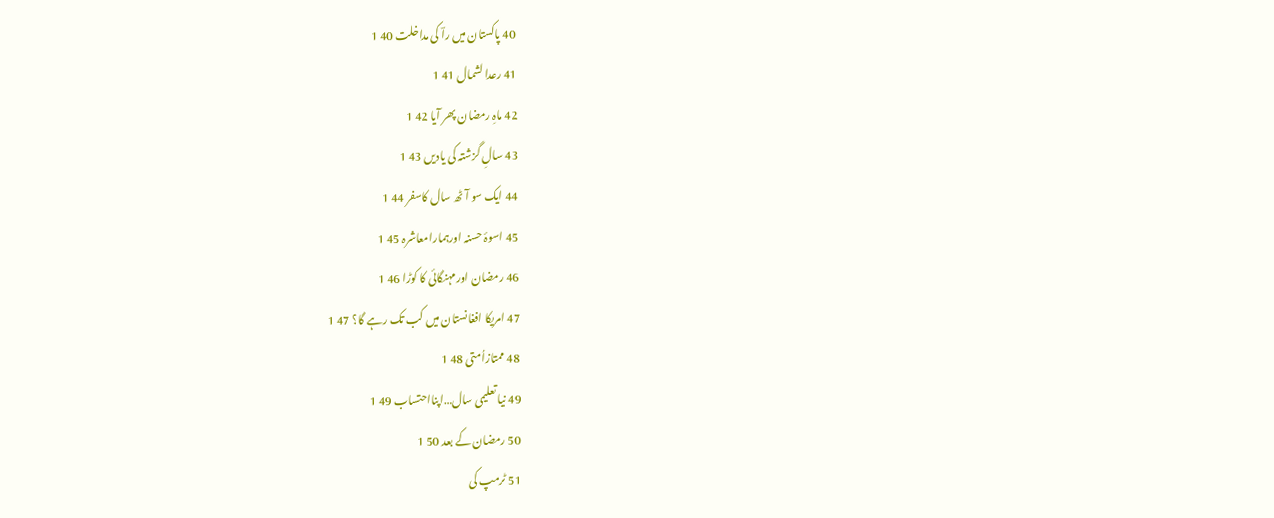40 پاکستان میں راؔ کی مداخلت 40 1
41 رعدا لشمال 41 1
42 ماہِ رمضان پھر آیا 42 1
43 سالِ گزشتہ کی یادیں 43 1
44 ایک سو آٹھ سال کاسفر 44 1
45 اسوۂ حسنہ اورہمارامعاشرہ 45 1
46 رمضان اورمہنگائی کا کوڑا 46 1
47 امریکا افغانستان میں کب تک رہے گا؟ 47 1
48 ممتازاُمتی 48 1
49 نیا تعلیمی سال…اپنااحتساب 49 1
50 رمضان کے بعد 50 1
51 ٹرمپ کی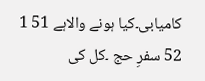کامیابی۔کیا ہونے والاہے 51 1
52 سفرِ حج ۔کل کی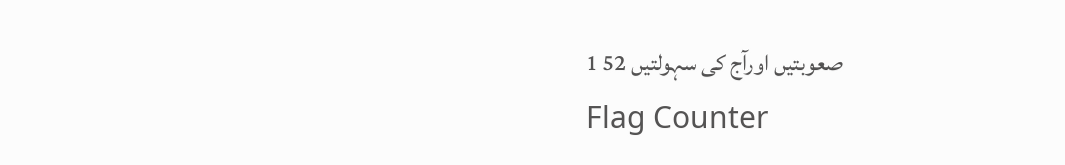صعوبتیں اورآج کی سہولتیں 52 1
Flag Counter